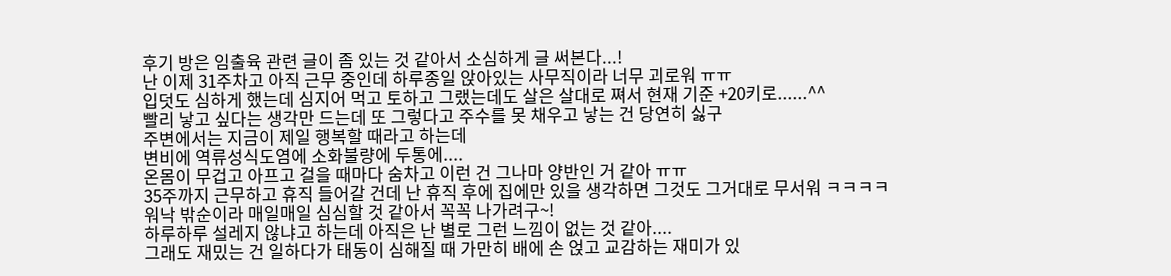후기 방은 임출육 관련 글이 좀 있는 것 같아서 소심하게 글 써본다...!
난 이제 31주차고 아직 근무 중인데 하루종일 앉아있는 사무직이라 너무 괴로워 ㅠㅠ
입덧도 심하게 했는데 심지어 먹고 토하고 그랬는데도 살은 살대로 쪄서 현재 기준 +20키로......^^
빨리 낳고 싶다는 생각만 드는데 또 그렇다고 주수를 못 채우고 낳는 건 당연히 싫구
주변에서는 지금이 제일 행복할 때라고 하는데
변비에 역류성식도염에 소화불량에 두통에....
온몸이 무겁고 아프고 걸을 때마다 숨차고 이런 건 그나마 양반인 거 같아 ㅠㅠ
35주까지 근무하고 휴직 들어갈 건데 난 휴직 후에 집에만 있을 생각하면 그것도 그거대로 무서워 ㅋㅋㅋㅋ
워낙 밖순이라 매일매일 심심할 것 같아서 꼭꼭 나가려구~!
하루하루 설레지 않냐고 하는데 아직은 난 별로 그런 느낌이 없는 것 같아....
그래도 재밌는 건 일하다가 태동이 심해질 때 가만히 배에 손 얹고 교감하는 재미가 있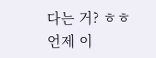다는 거? ㅎㅎ
언제 이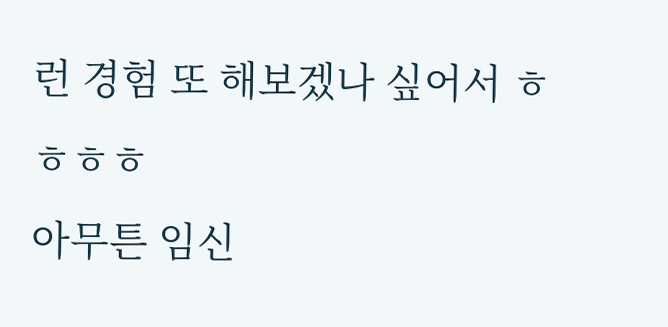런 경험 또 해보겠나 싶어서 ㅎㅎㅎㅎ
아무튼 임신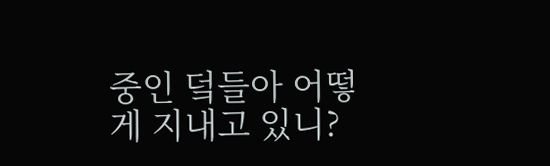중인 덬들아 어떻게 지내고 있니?